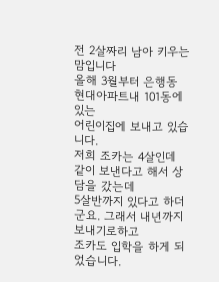전 2살짜리 남아 키우는 맘입니다
올해 3월부터 은행동 현대아파트내 101동에 있는
어린이집에 보내고 있습니다.
저희 조카는 4살인데 같이 보낸다고 해서 상담을 갔는데
5살반까지 있다고 하더군요. 그래서 내년까지 보내기로하고
조카도 입학을 하게 되었습니다.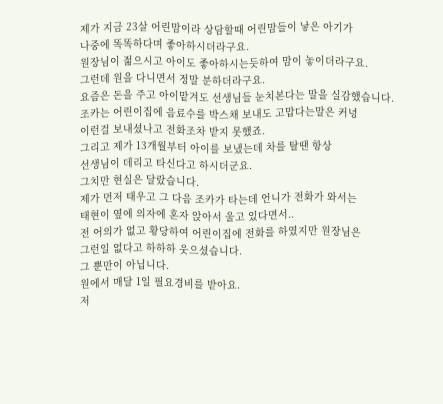제가 지금 23살 어린맘이라 상담할때 어린맘들이 낳은 아기가
나중에 똑똑하다며 좋아하시더라구요.
원장님이 젊으시고 아이도 좋아하시는듯하여 맘이 놓이더라구요.
그런데 원을 다니면서 정말 분하더라구요.
요즘은 돈을 주고 아이맡겨도 선생님들 눈치본다는 말을 실감했습니다.
조카는 어린이집에 음료수를 박스채 보내도 고맙다는말은 커녕
이런걸 보내셨나고 전화조차 받지 못했죠.
그리고 제가 13개월부터 아이를 보냈는데 차를 탈땐 항상
선생님이 데리고 타신다고 하시더군요.
그치만 현실은 달랐습니다.
제가 먼저 태우고 그 다음 조카가 타는데 언니가 전화가 와서는
태현이 옆에 의자에 혼자 앉아서 울고 있다면서..
전 어의가 없고 황당하여 어린이집에 전화를 하였지만 원장님은
그런일 없다고 하하하 웃으셨습니다.
그 뿐만이 아닙니다.
원에서 매달 1일 필요경비를 받아요.
저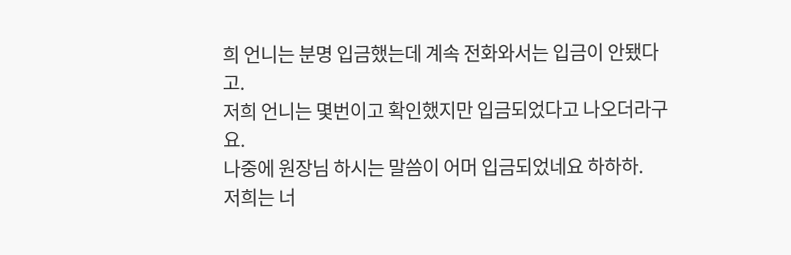희 언니는 분명 입금했는데 계속 전화와서는 입금이 안됐다고.
저희 언니는 몇번이고 확인했지만 입금되었다고 나오더라구요.
나중에 원장님 하시는 말씀이 어머 입금되었네요 하하하.
저희는 너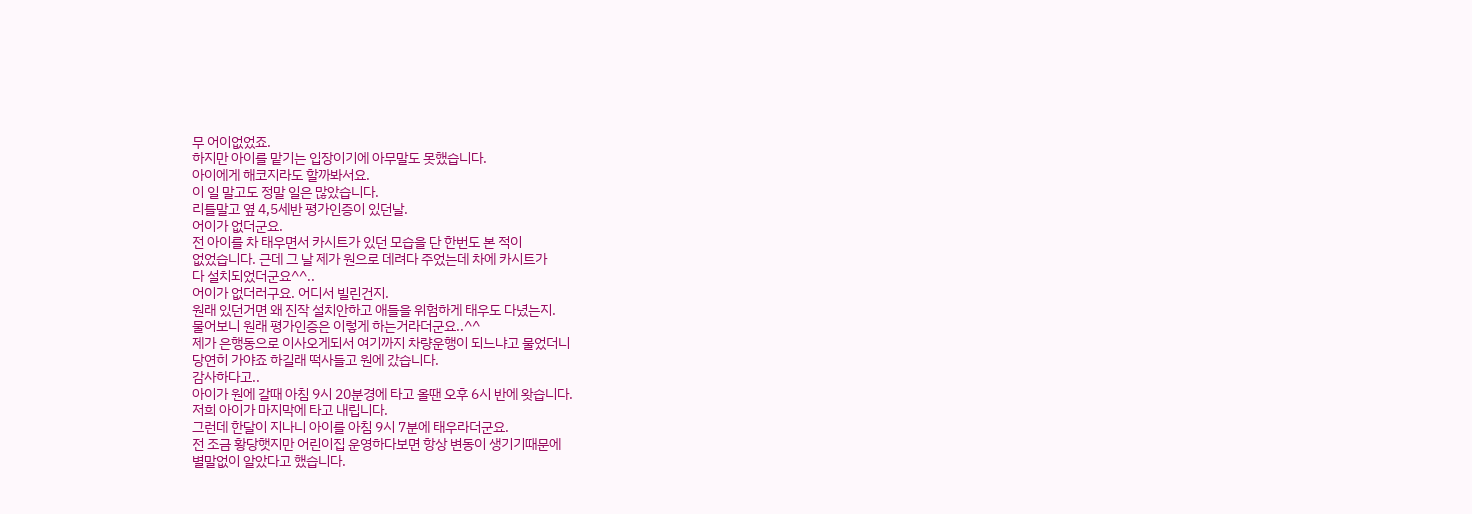무 어이없었죠.
하지만 아이를 맡기는 입장이기에 아무말도 못했습니다.
아이에게 해코지라도 할까봐서요.
이 일 말고도 정말 일은 많았습니다.
리틀말고 옆 4,5세반 평가인증이 있던날.
어이가 없더군요.
전 아이를 차 태우면서 카시트가 있던 모습을 단 한번도 본 적이
없었습니다. 근데 그 날 제가 원으로 데려다 주었는데 차에 카시트가
다 설치되었더군요^^..
어이가 없더러구요. 어디서 빌린건지.
원래 있던거면 왜 진작 설치안하고 애들을 위험하게 태우도 다녔는지.
물어보니 원래 평가인증은 이렇게 하는거라더군요..^^
제가 은행동으로 이사오게되서 여기까지 차량운행이 되느냐고 물었더니
당연히 가야죠 하길래 떡사들고 원에 갔습니다.
감사하다고..
아이가 원에 갈때 아침 9시 20분경에 타고 올땐 오후 6시 반에 왓습니다.
저희 아이가 마지막에 타고 내립니다.
그런데 한달이 지나니 아이를 아침 9시 7분에 태우라더군요.
전 조금 황당햇지만 어린이집 운영하다보면 항상 변동이 생기기때문에
별말없이 알았다고 했습니다.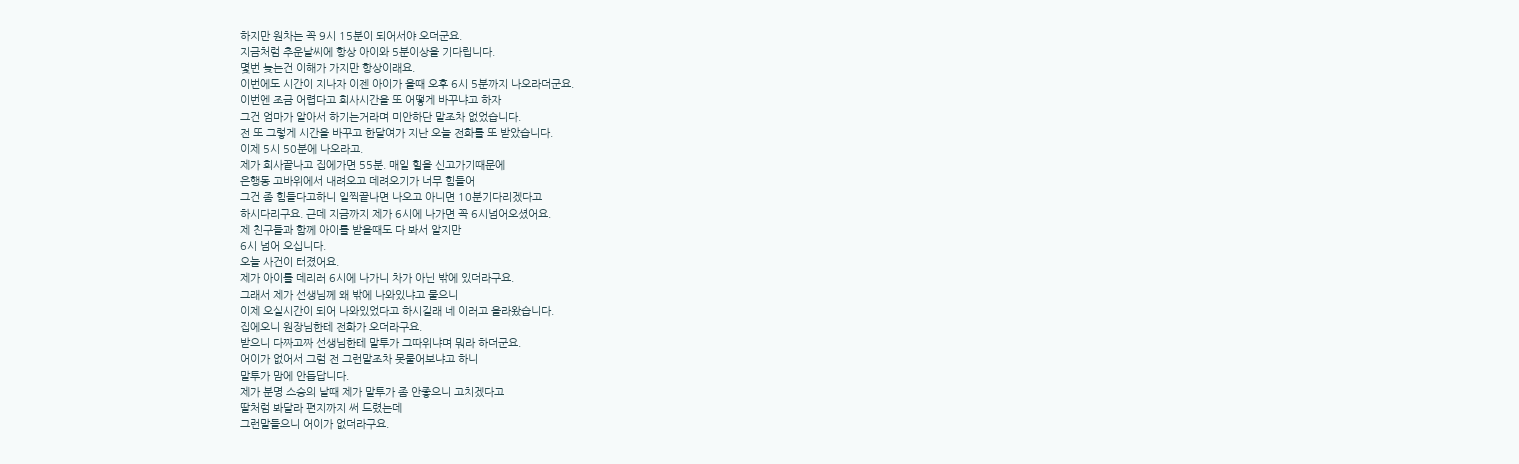하지만 원차는 꼭 9시 15분이 되어서야 오더군요.
지금처럼 추운날씨에 항상 아이와 5분이상을 기다립니다.
몇번 늦는건 이해가 가지만 항상이래요.
이번에도 시간이 지나자 이젠 아이가 올때 오후 6시 5분까지 나오라더군요.
이번엔 조금 어렵다고 회사시간을 또 어떻게 바꾸냐고 하자
그건 엄마가 알아서 하기는거라며 미안하단 말조차 없었습니다.
전 또 그렇게 시간을 바꾸고 한달여가 지난 오늘 전화를 또 받았습니다.
이제 5시 50분에 나오라고.
제가 회사끝나고 집에가면 55분. 매일 힐을 신고가기때문에
은행동 고바위에서 내려오고 데려오기가 너무 힘들어
그건 좀 힘들다고하니 일찍끝나면 나오고 아니면 10분기다리겠다고
하시다리구요. 근데 지금까지 제가 6시에 나가면 꼭 6시넘어오셨어요.
제 친구들과 함께 아이를 받을때도 다 봐서 알지만
6시 넘어 오십니다.
오늘 사건이 터졌어요.
제가 아이를 데리러 6시에 나가니 차가 아닌 밖에 있더라구요.
그래서 제가 선생님께 왜 밖에 나와있냐고 물으니
이제 오실시간이 되어 나와있었다고 하시길래 네 이러고 올라왔습니다.
집에오니 원장님한테 전화가 오더라구요.
받으니 다짜고짜 선생님한테 말투가 그따위냐며 뭐라 하더군요.
어이가 없어서 그럼 전 그런말조차 못물어보냐고 하니
말투가 맘에 안듭답니다.
제가 분명 스승의 날때 제가 말투가 좀 안좋으니 고치겠다고
딸처럼 봐달라 편지까지 써 드렸는데
그런말들으니 어이가 없더라구요.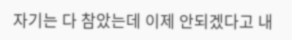자기는 다 참았는데 이제 안되겠다고 내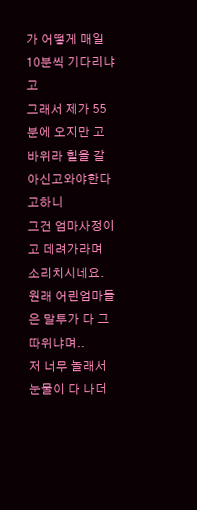가 어떻게 매일 10분씩 기다리냐고
그래서 제가 55분에 오지만 고바위라 힐을 갈아신고와야한다고하니
그건 엄마사정이고 데려가라며 소리치시네요.
원래 어린엄마들은 말투가 다 그따위냐며..
저 너무 놀래서 눈물이 다 나더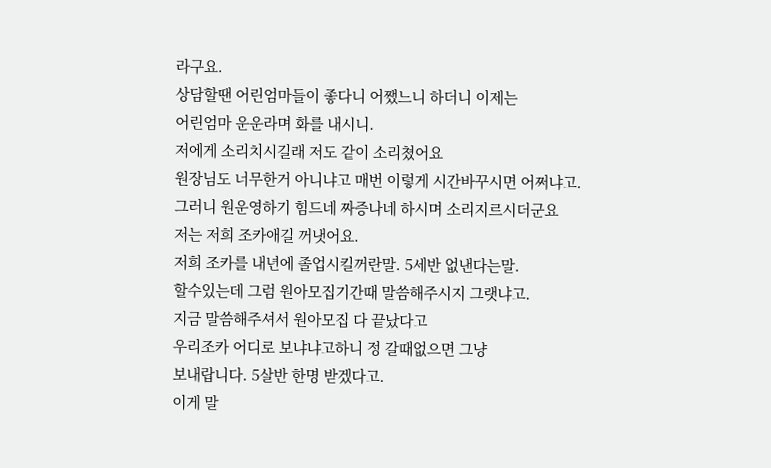라구요.
상담할땐 어린엄마들이 좋다니 어쨌느니 하더니 이제는
어린엄마 운운라며 화를 내시니.
저에게 소리치시길래 저도 같이 소리쳤어요
원장님도 너무한거 아니냐고 매번 이렇게 시간바꾸시면 어쩌냐고.
그러니 원운영하기 힘드네 짜증나네 하시며 소리지르시더군요
저는 저희 조카애길 꺼냇어요.
저희 조카를 내년에 졸업시킬꺼란말. 5세반 없낸다는말.
할수있는데 그럼 원아모집기간때 말씀해주시지 그랫냐고.
지금 말씀해주셔서 원아모집 다 끝났다고
우리조카 어디로 보냐냐고하니 정 갈때없으면 그냥
보내랍니다. 5살반 한명 받겠다고.
이게 말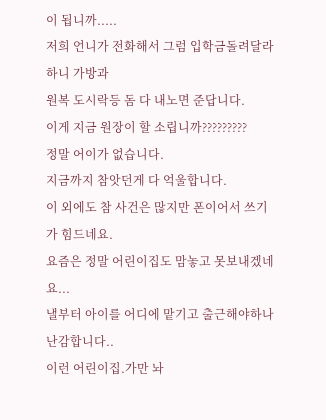이 됩니까.....
저희 언니가 전화해서 그럼 입학금돌려달라하니 가방과
원복 도시락등 돔 다 내노면 준답니다.
이게 지금 원장이 할 소립니까?????????
정말 어이가 없습니다.
지금까지 참앗던게 다 억울합니다.
이 외에도 참 사건은 많지만 폰이어서 쓰기가 힘드네요.
요즘은 정말 어린이집도 맘놓고 못보내겠네요...
낼부터 아이를 어디에 맡기고 출근해야하나 난감합니다..
이런 어린이집.가만 놔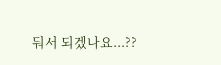둬서 되겠나요...??